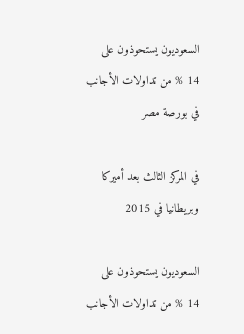السعوديون يستحوذون على 14 % من تداولات الأجانب في بورصة مصر

في المركز الثالث بعد أميركا وبريطانيا في 2015

السعوديون يستحوذون على 14 % من تداولات الأجانب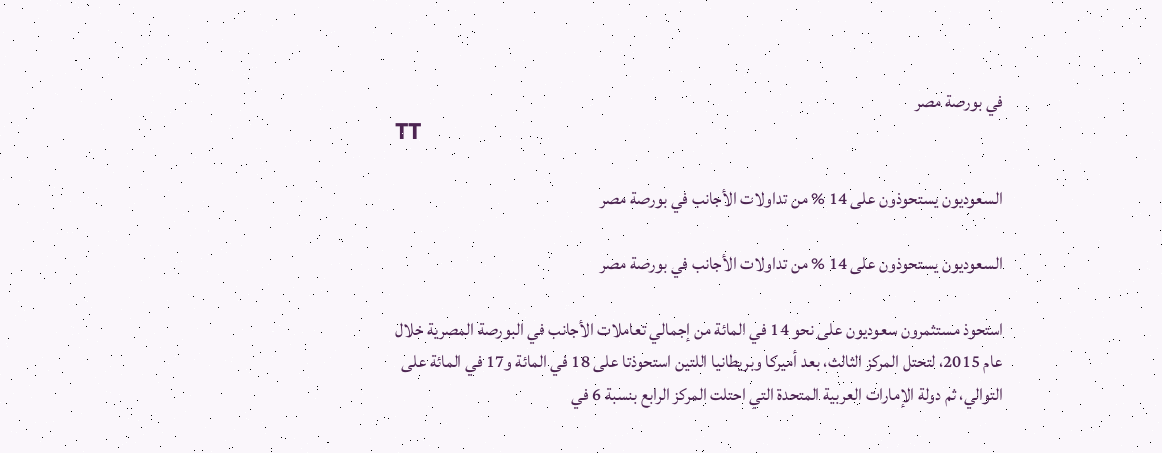في بورصة مصر
TT

السعوديون يستحوذون على 14 % من تداولات الأجانب في بورصة مصر

السعوديون يستحوذون على 14 % من تداولات الأجانب في بورصة مصر

استحوذ مستثمرون سعوديون على نحو 14 في المائة من إجمالي تعاملات الأجانب في البورصة المصرية خلال عام 2015، لتحتل المركز الثالث، بعد أميركا وبريطانيا اللتين استحوذتا على 18 في المائة و17 في المائة على التوالي، ثم دولة الإمارات العربية المتحدة التي احتلت المركز الرابع بنسبة 6 في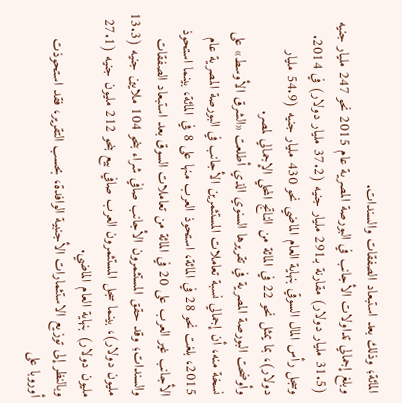المائة؛ وذلك بعد استبعاد الصفقات والسندات.
وبلغ إجمالي تداولات الأجانب في البورصة المصرية عام 2015 نحو 247 مليار جنيه (31.5 مليار دولار) مقارنة بـ291 مليار جنيه (37.2 مليار دولار) في 2014. وسجل رأس المال السوقي بنهاية العام الماضي نحو 430 مليار جنيه (54.9 مليار دولار)، بما يمثل نحو 22 في المائة من الناتج المحلي الإجمالي لمصر.
وأوضحت البورصة المصرية في تقريرها السنوي الذي أطلعت «الشرق الأوسط» على نسخة منه، أن إجمالي نسبة تعاملات المستثمرين الأجانب في البورصة المصرية عام 2015، بلغت نحو 28 في المائة، استحوذ العرب منها على 8 في المائة، بينما استحوذ الأجانب غير العرب على 20 في المائة من تعاملات السوق بعد استبعاد الصفقات والسندات؛ وقد حقق المستثمرون الأجانب صافي شراء بنحو 104 ملايين جنيه (13.3 مليون دولار)، بينما سجل المستثمرون العرب صافي بيع بنحو 212 مليون جنيه (27.1 مليون دولار) بنهاية العام الماضي.
وبالنظر إلى توزيع الاستثمارات الأجنبية الوافدة، بحسب التقرير، فقد استحوذت أوروبا على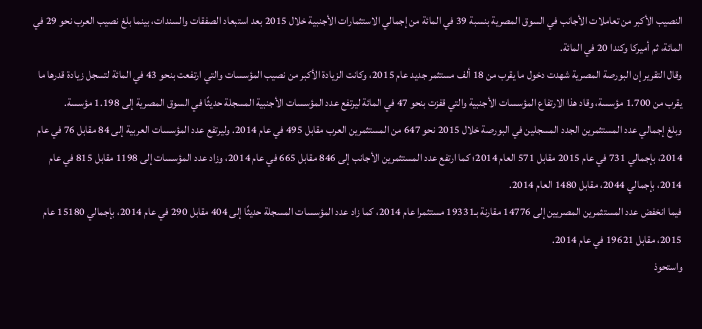النصيب الأكبر من تعاملات الأجانب في السوق المصرية بنسبة 39 في المائة من إجمالي الاستثمارات الأجنبية خلال 2015 بعد استبعاد الصفقات والسندات، بينما بلغ نصيب العرب نحو 29 في المائة، ثم أميركا وكندا 20 في المائة.
وقال التقرير إن البورصة المصرية شهدت دخول ما يقرب من 18 ألف مستثمر جديد عام 2015، وكانت الزيادة الأكبر من نصيب المؤسسات والتي ارتفعت بنحو 43 في المائة لتسجل زيادة قدرها ما يقرب من 1.700 مؤسسة، وقاد هذا الارتفاع المؤسسات الأجنبية والتي قفزت بنحو 47 في المائة ليرتفع عدد المؤسسات الأجنبية المسجلة حديثًا في السوق المصرية إلى 1.198 مؤسسة.
وبلغ إجمالي عدد المستثمرين الجدد المسجلين في البورصة خلال 2015 نحو 647 من المستثمرين العرب مقابل 495 في عام 2014. وليرتفع عدد المؤسسات العربية إلى 84 مقابل 76 في عام 2014، بإجمالي 731 في عام 2015 مقابل 571 العام 2014؛ كما ارتفع عدد المستثمرين الأجانب إلى 846 مقابل 665 في عام 2014، وزاد عدد المؤسسات إلى 1198 مقابل 815 في عام 2014، بإجمالي 2044، مقابل 1480 العام 2014.
فيما انخفض عدد المستثمرين المصريين إلى 14776 مقارنة بـ19331 مستثمرا عام 2014، كما زاد عدد المؤسسات المسجلة حديثًا إلى 404 مقابل 290 في عام 2014، بإجمالي 15180 عام 2015، مقابل 19621 في عام 2014.
واستحوذ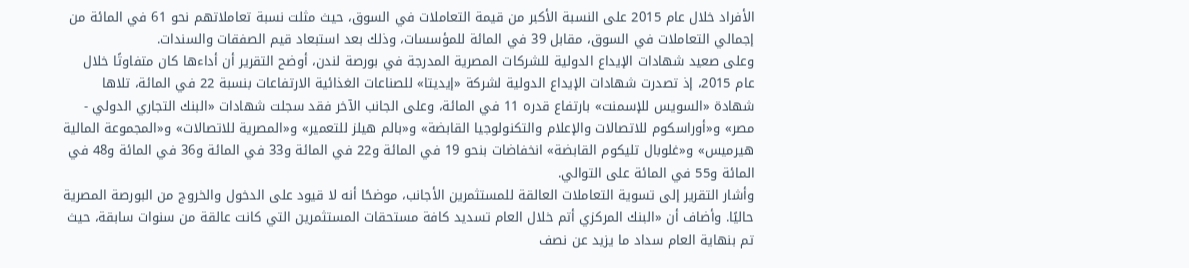الأفراد خلال عام 2015 على النسبة الأكبر من قيمة التعاملات في السوق، حيث مثلت نسبة تعاملاتهم نحو 61 في المائة من إجمالي التعاملات في السوق، مقابل 39 في المائة للمؤسسات، وذلك بعد استبعاد قيم الصفقات والسندات.
وعلى صعيد شهادات الإيداع الدولية للشركات المصرية المدرجة في بورصة لندن، أوضح التقرير أن أداءها كان متفاوتًا خلال عام 2015، إذ تصدرت شهادات الإيداع الدولية لشركة «إيديتا» للصناعات الغذائية الارتفاعات بنسبة 22 في المائة، تلاها شهادة «السويس للإسمنت» بارتفاع قدره 11 في المائة، وعلى الجانب الآخر فقد سجلت شهادات «البنك التجاري الدولي - مصر» و«أوراسكوم للاتصالات والإعلام والتكنولوجيا القابضة» و«بالم هيلز للتعمير» و«المصرية للاتصالات» و«المجموعة المالية هيرميس» و«غلوبال تليكوم القابضة» انخفاضات بنحو 19 في المائة و22 في المائة و33 في المائة و36 في المائة و48 في المائة و55 في المائة على التوالي.
وأشار التقرير إلى تسوية التعاملات العالقة للمستثمرين الأجانب، موضحًا أنه لا قيود على الدخول والخروج من البورصة المصرية حاليًا. وأضاف أن «البنك المركزي أتم خلال العام تسديد كافة مستحقات المستثمرين التي كانت عالقة من سنوات سابقة، حيث تم بنهاية العام سداد ما يزيد عن نصف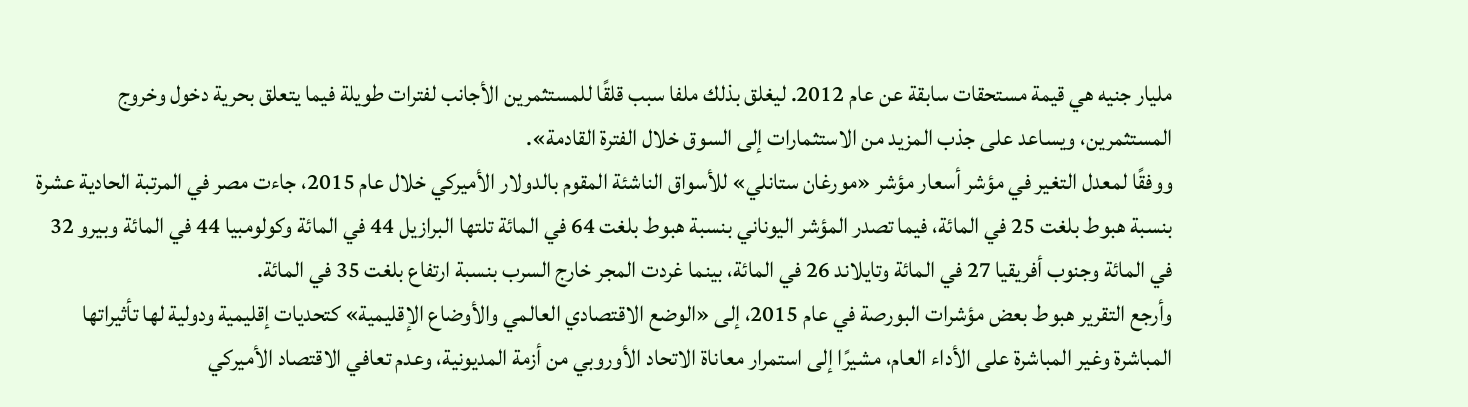مليار جنيه هي قيمة مستحقات سابقة عن عام 2012. ليغلق بذلك ملفا سبب قلقًا للمستثمرين الأجانب لفترات طويلة فيما يتعلق بحرية دخول وخروج المستثمرين، ويساعد على جذب المزيد من الاستثمارات إلى السوق خلال الفترة القادمة».
ووفقًا لمعدل التغير في مؤشر أسعار مؤشر «مورغان ستانلي» للأسواق الناشئة المقوم بالدولار الأميركي خلال عام 2015، جاءت مصر في المرتبة الحادية عشرة بنسبة هبوط بلغت 25 في المائة، فيما تصدر المؤشر اليوناني بنسبة هبوط بلغت 64 في المائة تلتها البرازيل 44 في المائة وكولومبيا 44 في المائة وبيرو 32 في المائة وجنوب أفريقيا 27 في المائة وتايلاند 26 في المائة، بينما غردت المجر خارج السرب بنسبة ارتفاع بلغت 35 في المائة.
وأرجع التقرير هبوط بعض مؤشرات البورصة في عام 2015، إلى «الوضع الاقتصادي العالمي والأوضاع الإقليمية» كتحديات إقليمية ودولية لها تأثيراتها المباشرة وغير المباشرة على الأداء العام، مشيرًا إلى استمرار معاناة الاتحاد الأوروبي من أزمة المديونية، وعدم تعافي الاقتصاد الأميركي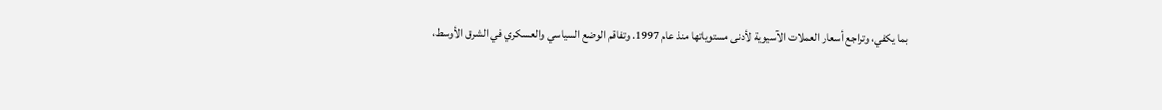بما يكفي، وتراجع أسعار العملات الآسيوية لأدنى مستوياتها منذ عام 1997. وتفاقم الوضع السياسي والعسكري في الشرق الأوسط،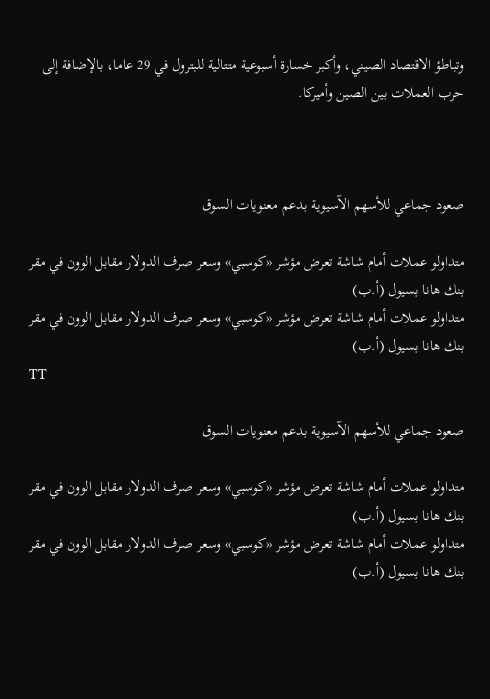وتباطؤ الاقتصاد الصيني، وأكبر خسارة أسبوعية متتالية للبترول في 29 عاما، بالإضافة إلى حرب العملات بين الصين وأميركا.



صعود جماعي للأسهم الآسيوية بدعم معنويات السوق

متداولو عملات أمام شاشة تعرض مؤشر «كوسبي» وسعر صرف الدولار مقابل الوون في مقر بنك هانا بسيول (أ.ب)
متداولو عملات أمام شاشة تعرض مؤشر «كوسبي» وسعر صرف الدولار مقابل الوون في مقر بنك هانا بسيول (أ.ب)
TT

صعود جماعي للأسهم الآسيوية بدعم معنويات السوق

متداولو عملات أمام شاشة تعرض مؤشر «كوسبي» وسعر صرف الدولار مقابل الوون في مقر بنك هانا بسيول (أ.ب)
متداولو عملات أمام شاشة تعرض مؤشر «كوسبي» وسعر صرف الدولار مقابل الوون في مقر بنك هانا بسيول (أ.ب)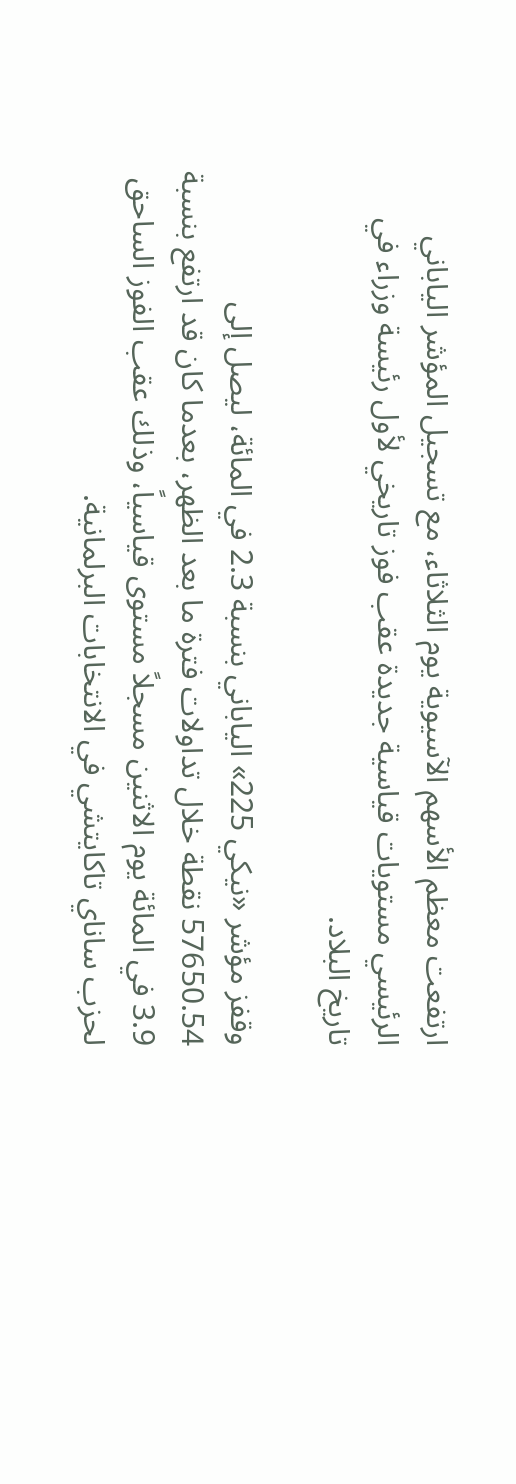ارتفعت معظم الأسهم الآسيوية يوم الثلاثاء، مع تسجيل المؤشر الياباني الرئيسي مستويات قياسية جديدة عقب فوز تاريخي لأول رئيسة وزراء في تاريخ البلاد.

وقفز مؤشر «نيكي 225» الياباني بنسبة 2.3 في المائة، ليصل إلى 57650.54 نقطة خلال تداولات فترة ما بعد الظهر، بعدما كان قد ارتفع بنسبة 3.9 في المائة يوم الاثنين مسجلاً مستوى قياسياً، وذلك عقب الفوز الساحق لحزب ساناي تاكايتشي في الانتخابات البرلمانية.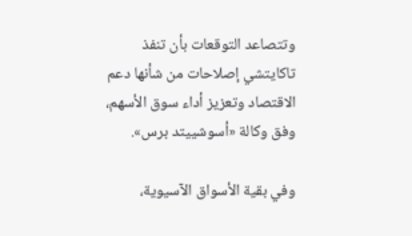وتتصاعد التوقعات بأن تنفذ تاكايتشي إصلاحات من شأنها دعم الاقتصاد وتعزيز أداء سوق الأسهم، وفق وكالة «أسوشييتد برس».

وفي بقية الأسواق الآسيوية،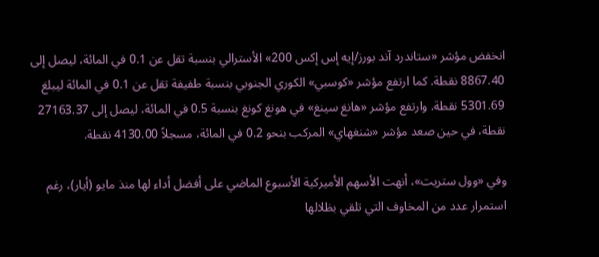انخفض مؤشر «ستاندرد آند بورز/إيه إس إكس 200» الأسترالي بنسبة تقل عن 0.1 في المائة، ليصل إلى 8867.40 نقطة. كما ارتفع مؤشر «كوسبي» الكوري الجنوبي بنسبة طفيفة تقل عن 0.1 في المائة ليبلغ 5301.69 نقطة. وارتفع مؤشر «هانغ سينغ» في هونغ كونغ بنسبة 0.5 في المائة، ليصل إلى 27163.37 نقطة، في حين صعد مؤشر «شنغهاي» المركب بنحو 0.2 في المائة، مسجلاً 4130.00 نقطة.

وفي «وول ستريت»، أنهت الأسهم الأميركية الأسبوع الماضي على أفضل أداء لها منذ مايو (أيار)، رغم استمرار عدد من المخاوف التي تلقي بظلالها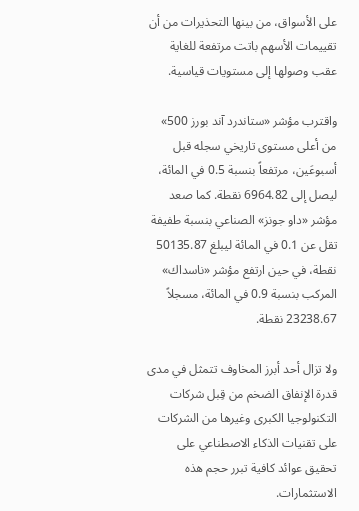على الأسواق، من بينها التحذيرات من أن تقييمات الأسهم باتت مرتفعة للغاية عقب وصولها إلى مستويات قياسية.

واقترب مؤشر «ستاندرد آند بورز 500» من أعلى مستوى تاريخي سجله قبل أسبوعَين، مرتفعاً بنسبة 0.5 في المائة، ليصل إلى 6964.82 نقطة. كما صعد مؤشر «داو جونز» الصناعي بنسبة طفيفة تقل عن 0.1 في المائة ليبلغ 50135.87 نقطة، في حين ارتفع مؤشر «ناسداك» المركب بنسبة 0.9 في المائة، مسجلاً 23238.67 نقطة.

ولا تزال أحد أبرز المخاوف تتمثل في مدى قدرة الإنفاق الضخم من قِبل شركات التكنولوجيا الكبرى وغيرها من الشركات على تقنيات الذكاء الاصطناعي على تحقيق عوائد كافية تبرر حجم هذه الاستثمارات.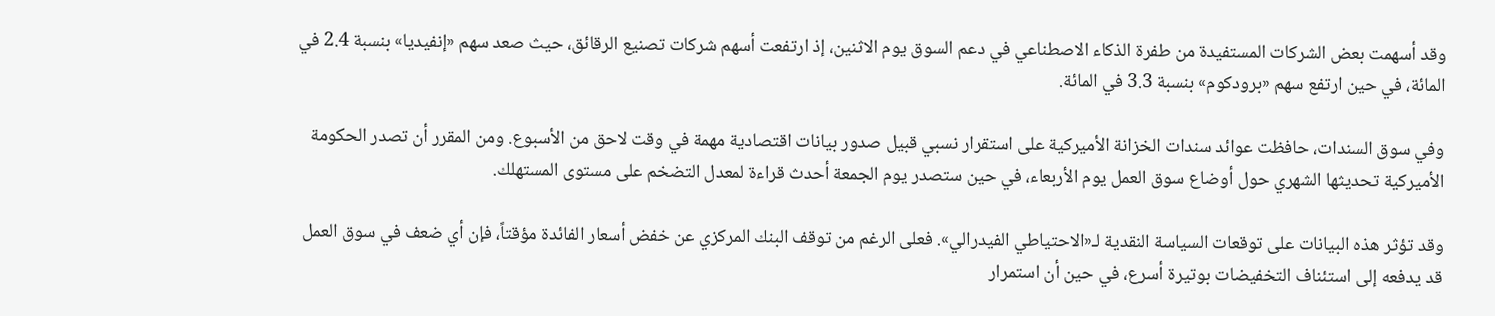وقد أسهمت بعض الشركات المستفيدة من طفرة الذكاء الاصطناعي في دعم السوق يوم الاثنين، إذ ارتفعت أسهم شركات تصنيع الرقائق، حيث صعد سهم «إنفيديا» بنسبة 2.4 في المائة، في حين ارتفع سهم «برودكوم» بنسبة 3.3 في المائة.

وفي سوق السندات، حافظت عوائد سندات الخزانة الأميركية على استقرار نسبي قبيل صدور بيانات اقتصادية مهمة في وقت لاحق من الأسبوع. ومن المقرر أن تصدر الحكومة الأميركية تحديثها الشهري حول أوضاع سوق العمل يوم الأربعاء، في حين ستصدر يوم الجمعة أحدث قراءة لمعدل التضخم على مستوى المستهلك.

وقد تؤثر هذه البيانات على توقعات السياسة النقدية لـ«الاحتياطي الفيدرالي». فعلى الرغم من توقف البنك المركزي عن خفض أسعار الفائدة مؤقتاً، فإن أي ضعف في سوق العمل قد يدفعه إلى استئناف التخفيضات بوتيرة أسرع، في حين أن استمرار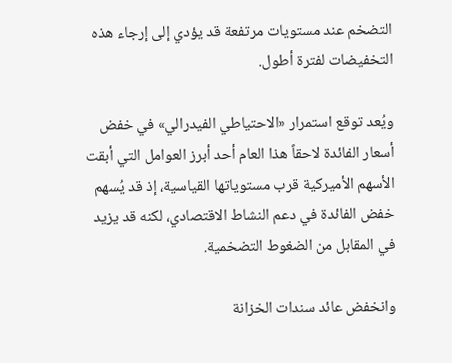التضخم عند مستويات مرتفعة قد يؤدي إلى إرجاء هذه التخفيضات لفترة أطول.

ويُعد توقع استمرار «الاحتياطي الفيدرالي» في خفض أسعار الفائدة لاحقاً هذا العام أحد أبرز العوامل التي أبقت الأسهم الأميركية قرب مستوياتها القياسية، إذ قد يُسهم خفض الفائدة في دعم النشاط الاقتصادي، لكنه قد يزيد في المقابل من الضغوط التضخمية.

وانخفض عائد سندات الخزانة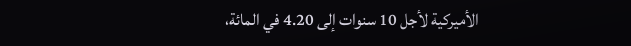الأميركية لأجل 10 سنوات إلى 4.20 في المائة،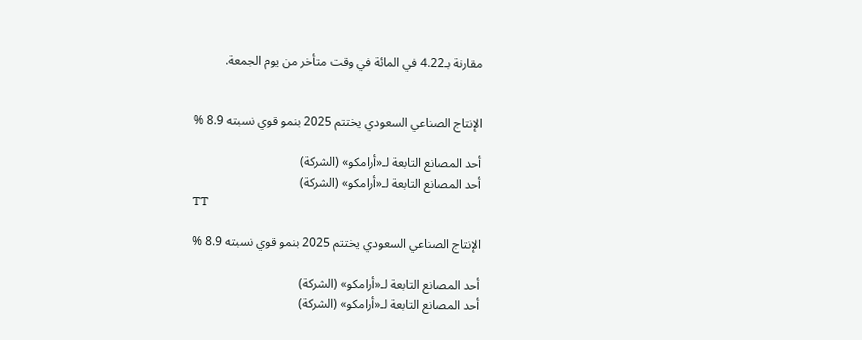مقارنة بـ4.22 في المائة في وقت متأخر من يوم الجمعة.


الإنتاج الصناعي السعودي يختتم 2025 بنمو قوي نسبته 8.9 %

أحد المصانع التابعة لـ«أرامكو» (الشركة)
أحد المصانع التابعة لـ«أرامكو» (الشركة)
TT

الإنتاج الصناعي السعودي يختتم 2025 بنمو قوي نسبته 8.9 %

أحد المصانع التابعة لـ«أرامكو» (الشركة)
أحد المصانع التابعة لـ«أرامكو» (الشركة)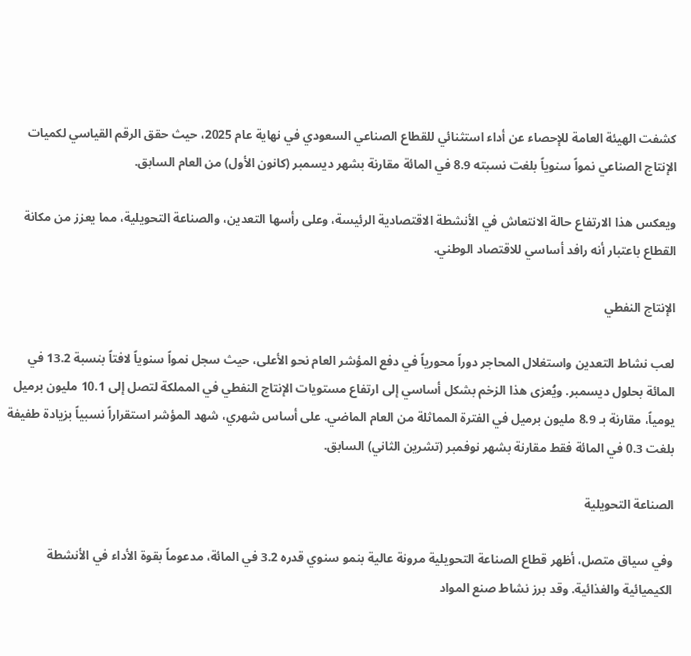كشفت الهيئة العامة للإحصاء عن أداء استثنائي للقطاع الصناعي السعودي في نهاية عام 2025، حيث حقق الرقم القياسي لكميات الإنتاج الصناعي نمواً سنوياً بلغت نسبته 8.9 في المائة مقارنة بشهر ديسمبر (كانون الأول) من العام السابق.

ويعكس هذا الارتفاع حالة الانتعاش في الأنشطة الاقتصادية الرئيسة، وعلى رأسها التعدين، والصناعة التحويلية، مما يعزز من مكانة القطاع باعتبار أنه رافد أساسي للاقتصاد الوطني.

الإنتاج النفطي

لعب نشاط التعدين واستغلال المحاجر دوراً محورياً في دفع المؤشر العام نحو الأعلى، حيث سجل نمواً سنوياً لافتاً بنسبة 13.2 في المائة بحلول ديسمبر. ويُعزى هذا الزخم بشكل أساسي إلى ارتفاع مستويات الإنتاج النفطي في المملكة لتصل إلى 10.1 مليون برميل يومياً، مقارنة بـ 8.9 مليون برميل في الفترة المماثلة من العام الماضي. على أساس شهري، شهد المؤشر استقراراً نسبياً بزيادة طفيفة بلغت 0.3 في المائة فقط مقارنة بشهر نوفمبر (تشرين الثاني) السابق.

الصناعة التحويلية

وفي سياق متصل، أظهر قطاع الصناعة التحويلية مرونة عالية بنمو سنوي قدره 3.2 في المائة، مدعوماً بقوة الأداء في الأنشطة الكيميائية والغذائية. وقد برز نشاط صنع المواد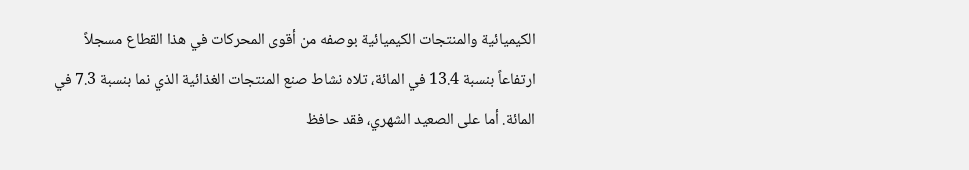الكيميائية والمنتجات الكيميائية بوصفه من أقوى المحركات في هذا القطاع مسجلاً ارتفاعاً بنسبة 13.4 في المائة، تلاه نشاط صنع المنتجات الغذائية الذي نما بنسبة 7.3 في المائة. أما على الصعيد الشهري، فقد حافظ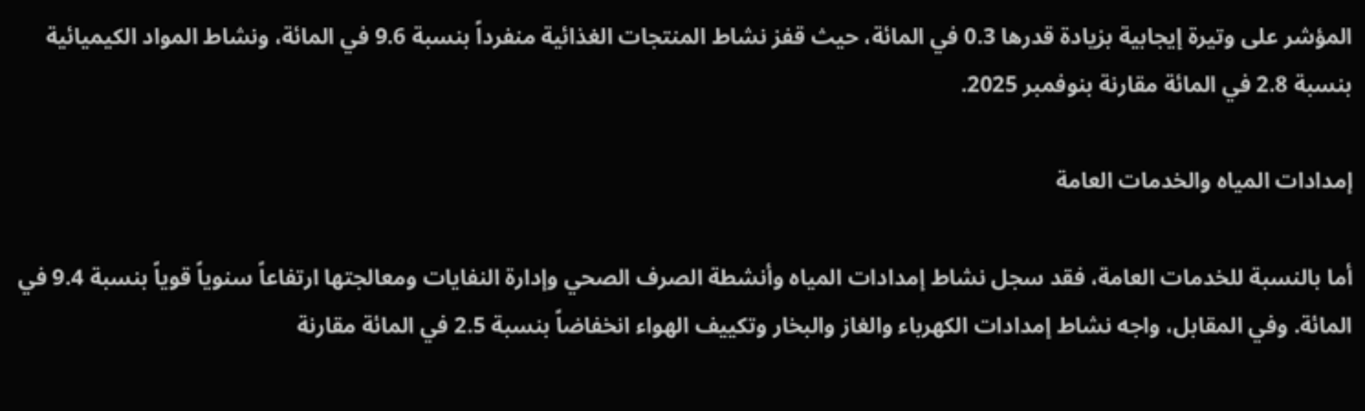المؤشر على وتيرة إيجابية بزيادة قدرها 0.3 في المائة، حيث قفز نشاط المنتجات الغذائية منفرداً بنسبة 9.6 في المائة، ونشاط المواد الكيميائية بنسبة 2.8 في المائة مقارنة بنوفمبر 2025.

إمدادات المياه والخدمات العامة

أما بالنسبة للخدمات العامة، فقد سجل نشاط إمدادات المياه وأنشطة الصرف الصحي وإدارة النفايات ومعالجتها ارتفاعاً سنوياً قوياً بنسبة 9.4 في المائة. وفي المقابل، واجه نشاط إمدادات الكهرباء والغاز والبخار وتكييف الهواء انخفاضاً بنسبة 2.5 في المائة مقارنة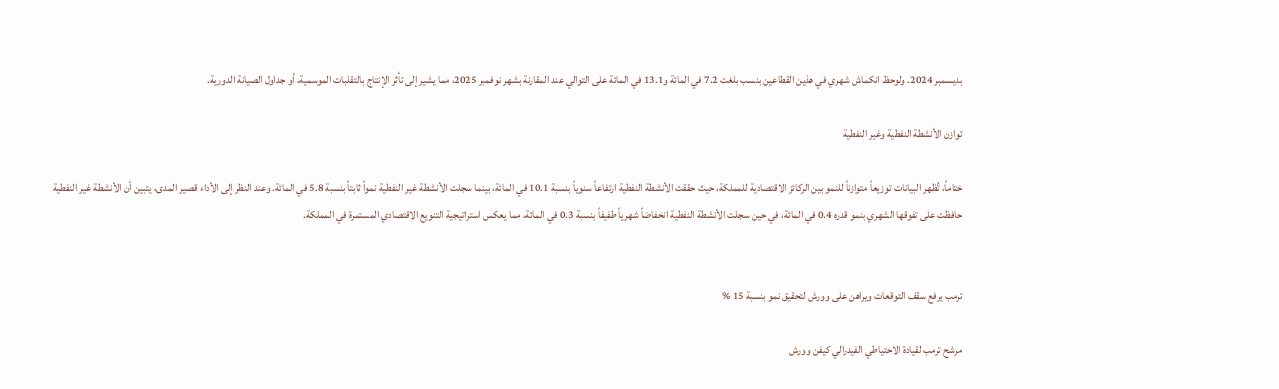بديسمبر 2024. ولوحظ انكماش شهري في هذين القطاعين بنسب بلغت 7.2 في المائة و13.1 في المائة على التوالي عند المقارنة بشهر نوفمبر 2025، مما يشير إلى تأثر الإنتاج بالتقلبات الموسمية، أو جداول الصيانة الدورية.

توازن الأنشطة النفطية وغير النفطية

ختاماً، تُظهر البيانات توزيعاً متوازناً للنمو بين الركائز الاقتصادية للمملكة، حيث حققت الأنشطة النفطية ارتفاعاً سنوياً بنسبة 10.1 في المائة، بينما سجلت الأنشطة غير النفطية نمواً ثابتاً بنسبة 5.8 في المائة. وعند النظر إلى الأداء قصير المدى، يتبين أن الأنشطة غير النفطية حافظت على تفوقها الشهري بنمو قدره 0.4 في المائة، في حين سجلت الأنشطة النفطية انخفاضاً شهرياً طفيفاً بنسبة 0.3 في المائة، مما يعكس استراتيجية التنويع الاقتصادي المستمرة في المملكة.


ترمب يرفع سقف التوقعات ويراهن على وورش لتحقيق نمو بنسبة 15 %

مرشح ترمب لقيادة الاحتياطي الفيدرالي كيفن وورش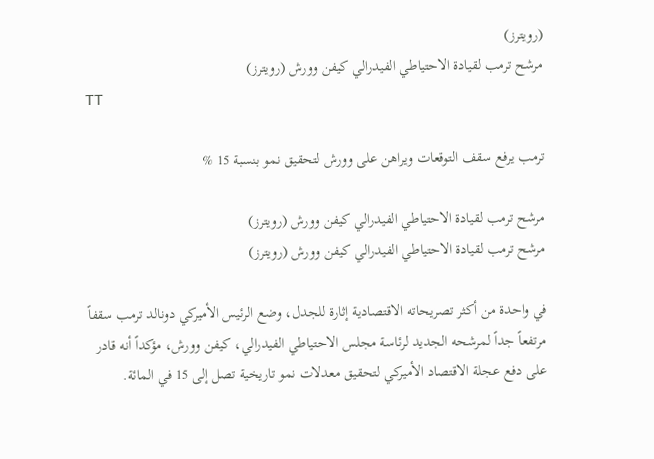(رويترز)
مرشح ترمب لقيادة الاحتياطي الفيدرالي كيفن وورش (رويترز)
TT

ترمب يرفع سقف التوقعات ويراهن على وورش لتحقيق نمو بنسبة 15 %

مرشح ترمب لقيادة الاحتياطي الفيدرالي كيفن وورش (رويترز)
مرشح ترمب لقيادة الاحتياطي الفيدرالي كيفن وورش (رويترز)

في واحدة من أكثر تصريحاته الاقتصادية إثارة للجدل، وضع الرئيس الأميركي دونالد ترمب سقفاً مرتفعاً جداً لمرشحه الجديد لرئاسة مجلس الاحتياطي الفيدرالي، كيفن وورش، مؤكداً أنه قادر على دفع عجلة الاقتصاد الأميركي لتحقيق معدلات نمو تاريخية تصل إلى 15 في المائة.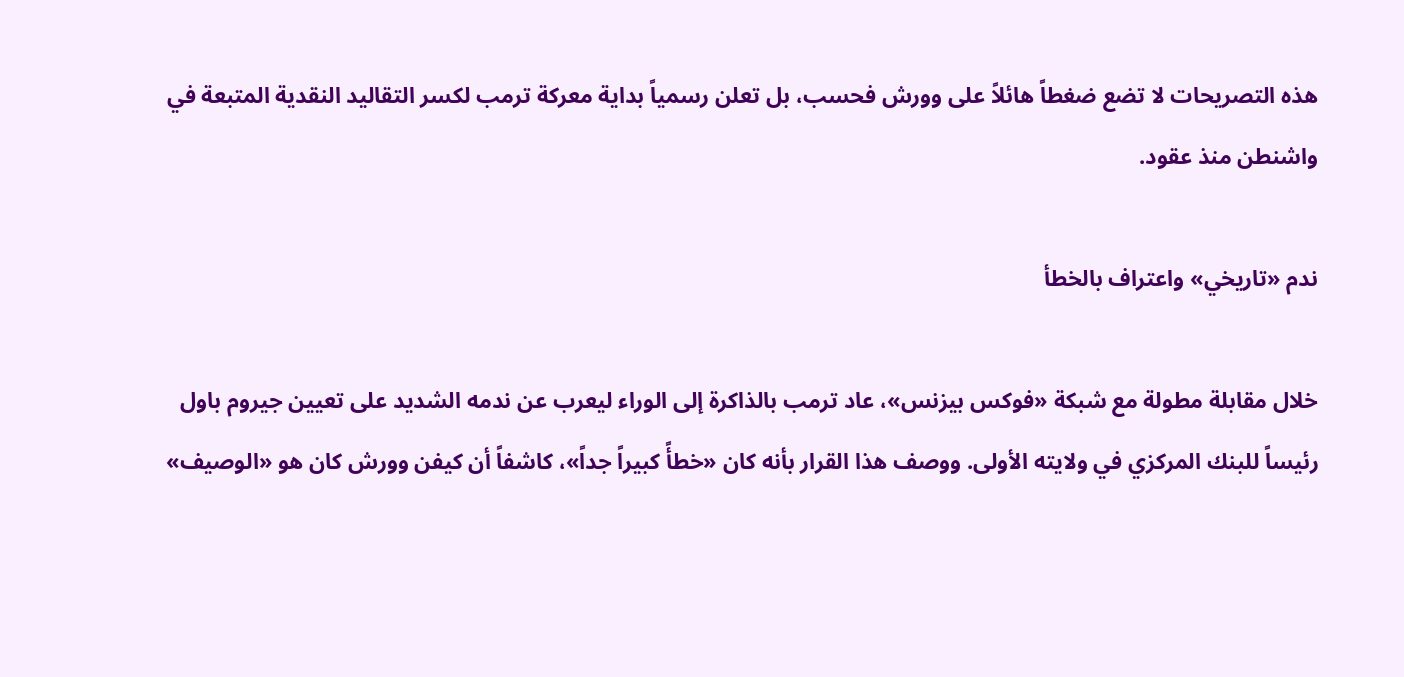هذه التصريحات لا تضع ضغطاً هائلاً على وورش فحسب، بل تعلن رسمياً بداية معركة ترمب لكسر التقاليد النقدية المتبعة في واشنطن منذ عقود.

ندم «تاريخي» واعتراف بالخطأ

خلال مقابلة مطولة مع شبكة «فوكس بيزنس»، عاد ترمب بالذاكرة إلى الوراء ليعرب عن ندمه الشديد على تعيين جيروم باول رئيساً للبنك المركزي في ولايته الأولى. ووصف هذا القرار بأنه كان «خطأً كبيراً جداً»، كاشفاً أن كيفن وورش كان هو «الوصيف»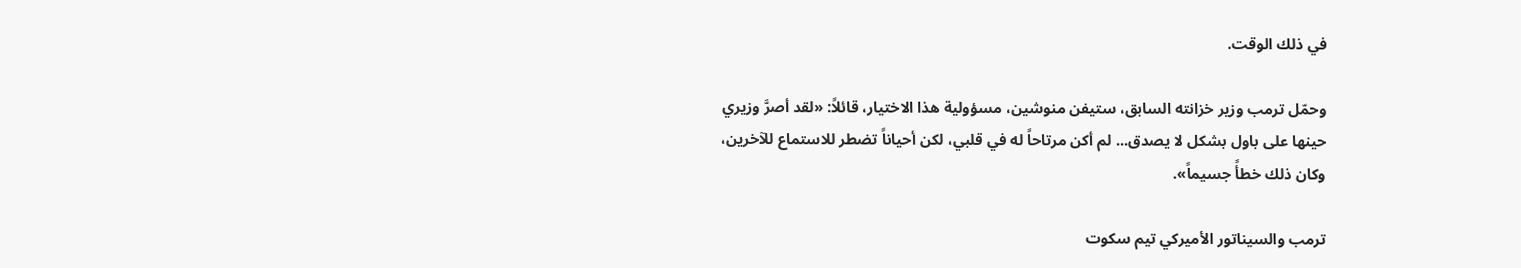في ذلك الوقت.

وحمّل ترمب وزير خزانته السابق، ستيفن منوشين، مسؤولية هذا الاختيار، قائلاً: «لقد أصرَّ وزيري حينها على باول بشكل لا يصدق... لم أكن مرتاحاً له في قلبي، لكن أحياناً تضطر للاستماع للآخرين، وكان ذلك خطأً جسيماً».

ترمب والسيناتور الأميركي تيم سكوت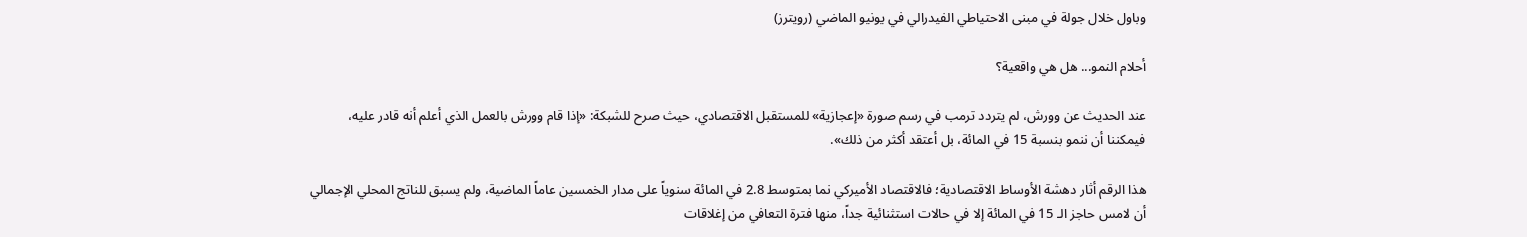وباول خلال جولة في مبنى الاحتياطي الفيدرالي في يونيو الماضي (رويترز)

أحلام النمو... هل هي واقعية؟

عند الحديث عن وورش، لم يتردد ترمب في رسم صورة «إعجازية» للمستقبل الاقتصادي، حيث صرح للشبكة: «إذا قام وورش بالعمل الذي أعلم أنه قادر عليه، فيمكننا أن ننمو بنسبة 15 في المائة، بل أعتقد أكثر من ذلك».

هذا الرقم أثار دهشة الأوساط الاقتصادية؛ فالاقتصاد الأميركي نما بمتوسط 2.8 في المائة سنوياً على مدار الخمسين عاماً الماضية، ولم يسبق للناتج المحلي الإجمالي أن لامس حاجز الـ 15 في المائة إلا في حالات استثنائية جداً، منها فترة التعافي من إغلاقات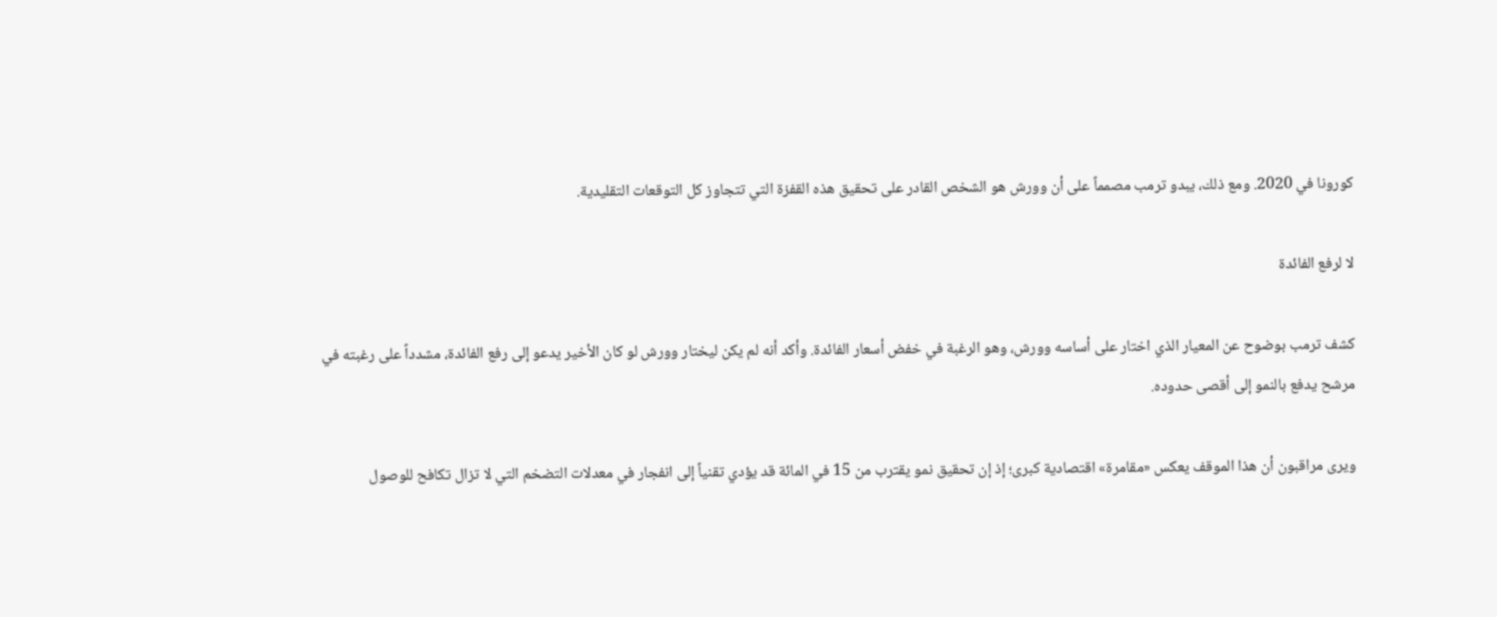كورونا في 2020. ومع ذلك، يبدو ترمب مصمماً على أن وورش هو الشخص القادر على تحقيق هذه القفزة التي تتجاوز كل التوقعات التقليدية.

لا لرفع الفائدة

كشف ترمب بوضوح عن المعيار الذي اختار على أساسه وورش، وهو الرغبة في خفض أسعار الفائدة. وأكد أنه لم يكن ليختار وورش لو كان الأخير يدعو إلى رفع الفائدة، مشدداً على رغبته في مرشح يدفع بالنمو إلى أقصى حدوده.

ويرى مراقبون أن هذا الموقف يعكس «مقامرة» اقتصادية كبرى؛ إذ إن تحقيق نمو يقترب من 15 في المائة قد يؤدي تقنياً إلى انفجار في معدلات التضخم التي لا تزال تكافح للوصول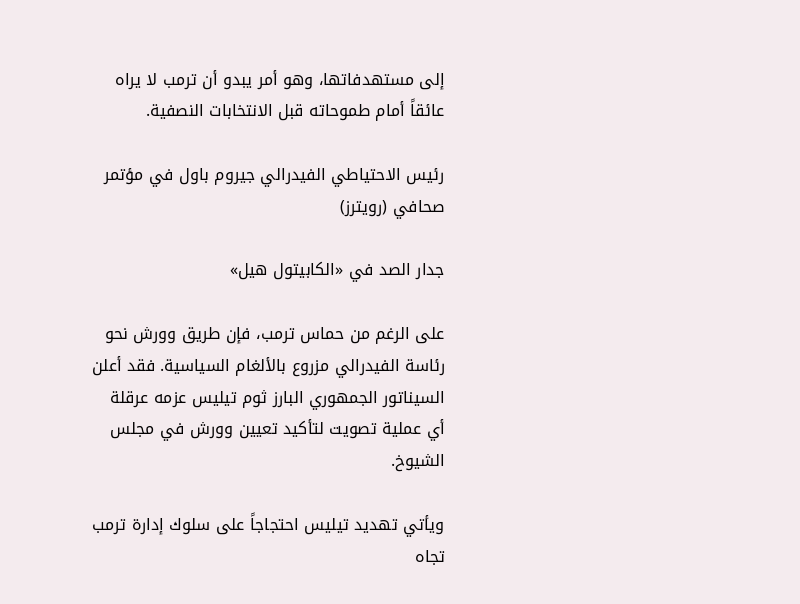إلى مستهدفاتها، وهو أمر يبدو أن ترمب لا يراه عائقاً أمام طموحاته قبل الانتخابات النصفية.

رئيس الاحتياطي الفيدرالي جيروم باول في مؤتمر صحافي (رويترز)

جدار الصد في «الكابيتول هيل»

على الرغم من حماس ترمب، فإن طريق وورش نحو رئاسة الفيدرالي مزروع بالألغام السياسية. فقد أعلن السيناتور الجمهوري البارز ثوم تيليس عزمه عرقلة أي عملية تصويت لتأكيد تعيين وورش في مجلس الشيوخ.

ويأتي تهديد تيليس احتجاجاً على سلوك إدارة ترمب تجاه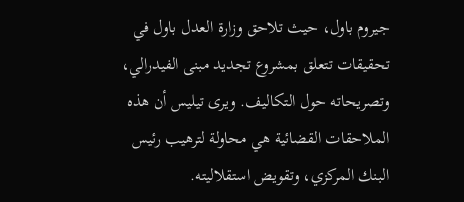جيروم باول، حيث تلاحق وزارة العدل باول في تحقيقات تتعلق بمشروع تجديد مبنى الفيدرالي، وتصريحاته حول التكاليف. ويرى تيليس أن هذه الملاحقات القضائية هي محاولة لترهيب رئيس البنك المركزي، وتقويض استقلاليته.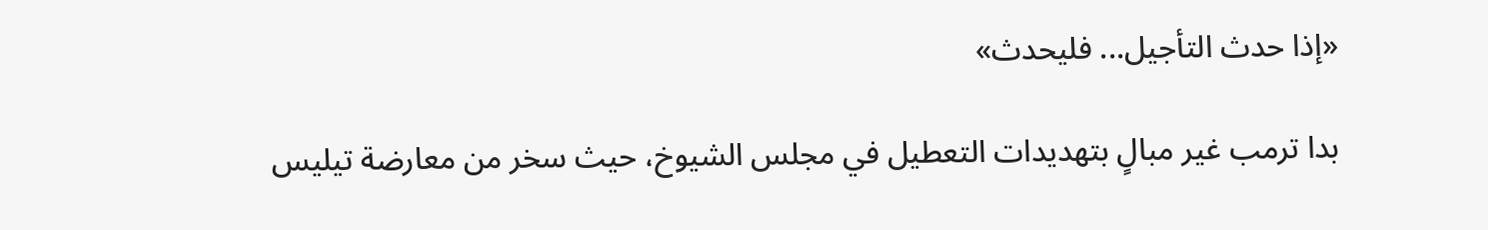«إذا حدث التأجيل... فليحدث»

بدا ترمب غير مبالٍ بتهديدات التعطيل في مجلس الشيوخ، حيث سخر من معارضة تيليس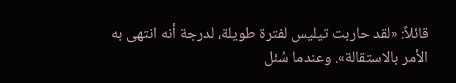قائلاً: «لقد حاربت تيليس لفترة طويلة، لدرجة أنه انتهى به الأمر بالاستقالة». وعندما سُئل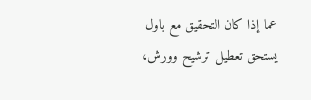عما إذا كان التحقيق مع باول يستحق تعطيل ترشيح وورش،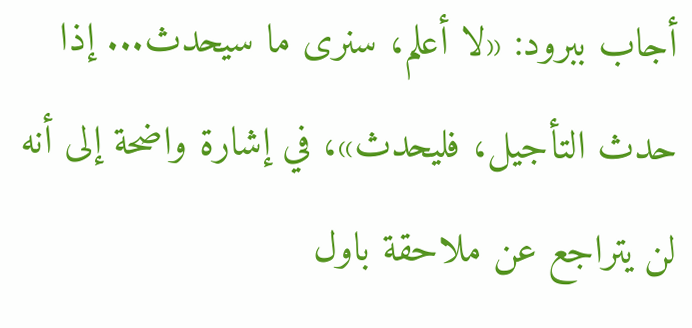أجاب ببرود: «لا أعلم، سنرى ما سيحدث... إذا حدث التأجيل، فليحدث»، في إشارة واضحة إلى أنه لن يتراجع عن ملاحقة باول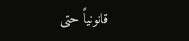قانونياً حتى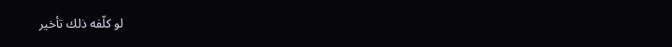لو كلّفه ذلك تأخير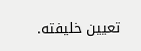تعيين خليفته.